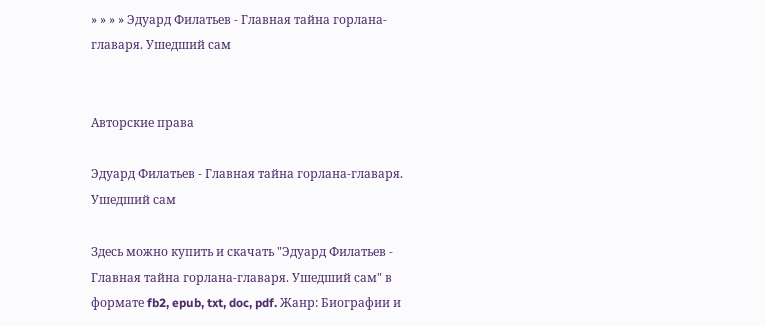» » » » Эдуард Филатьев - Главная тайна горлана-главаря. Ушедший сам


Авторские права

Эдуард Филатьев - Главная тайна горлана-главаря. Ушедший сам

Здесь можно купить и скачать "Эдуард Филатьев - Главная тайна горлана-главаря. Ушедший сам" в формате fb2, epub, txt, doc, pdf. Жанр: Биографии и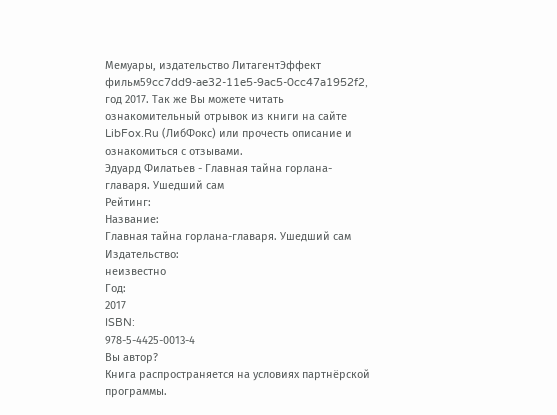Мемуары, издательство ЛитагентЭффект фильм59cc7dd9-ae32-11e5-9ac5-0cc47a1952f2, год 2017. Так же Вы можете читать ознакомительный отрывок из книги на сайте LibFox.Ru (ЛибФокс) или прочесть описание и ознакомиться с отзывами.
Эдуард Филатьев - Главная тайна горлана-главаря. Ушедший сам
Рейтинг:
Название:
Главная тайна горлана-главаря. Ушедший сам
Издательство:
неизвестно
Год:
2017
ISBN:
978-5-4425-0013-4
Вы автор?
Книга распространяется на условиях партнёрской программы.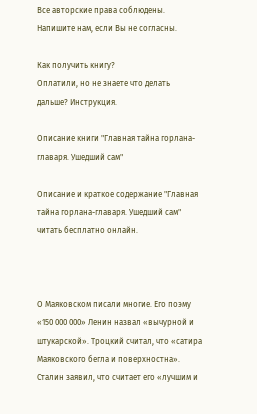Все авторские права соблюдены. Напишите нам, если Вы не согласны.

Как получить книгу?
Оплатили, но не знаете что делать дальше? Инструкция.

Описание книги "Главная тайна горлана-главаря. Ушедший сам"

Описание и краткое содержание "Главная тайна горлана-главаря. Ушедший сам" читать бесплатно онлайн.



О Маяковском писали многие. Его поэму «150 000 000» Ленин назвал «вычурной и штукарской». Троцкий считал, что «сатира Маяковского бегла и поверхностна». Сталин заявил, что считает его «лучшим и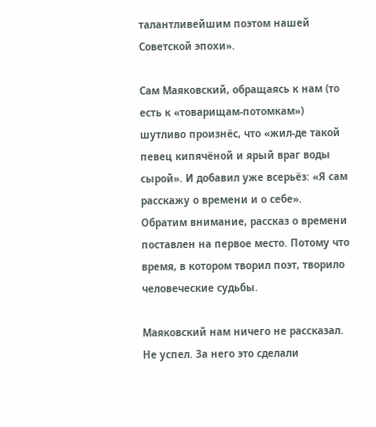талантливейшим поэтом нашей Советской эпохи».

Сам Маяковский, обращаясь к нам (то есть к «товарищам-потомкам») шутливо произнёс, что «жил-де такой певец кипячёной и ярый враг воды сырой». И добавил уже всерьёз: «Я сам расскажу о времени и о себе». Обратим внимание, рассказ о времени поставлен на первое место. Потому что время, в котором творил поэт, творило человеческие судьбы.

Маяковский нам ничего не рассказал. Не успел. За него это сделали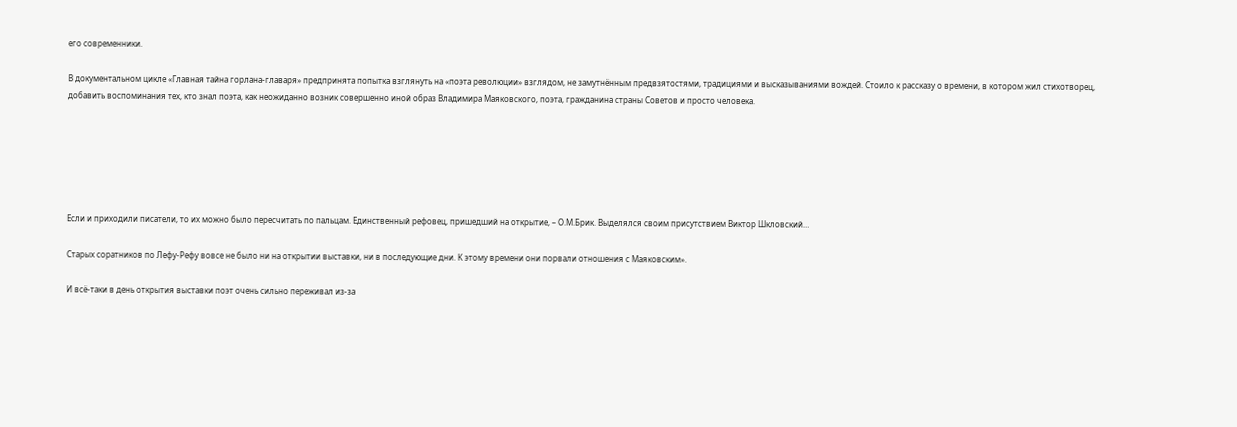его современники.

В документальном цикле «Главная тайна горлана-главаря» предпринята попытка взглянуть на «поэта революции» взглядом, не замутнённым предвзятостями, традициями и высказываниями вождей. Стоило к рассказу о времени, в котором жил стихотворец, добавить воспоминания тех, кто знал поэта, как неожиданно возник совершенно иной образ Владимира Маяковского, поэта, гражданина страны Советов и просто человека.






Если и приходили писатели, то их можно было пересчитать по пальцам. Единственный рефовец, пришедший на открытие, – О.М.Брик. Выделялся своим присутствием Виктор Шкловский…

Старых соратников по Лефу-Рефу вовсе не было ни на открытии выставки, ни в последующие дни. К этому времени они порвали отношения с Маяковским».

И всё-таки в день открытия выставки поэт очень сильно переживал из-за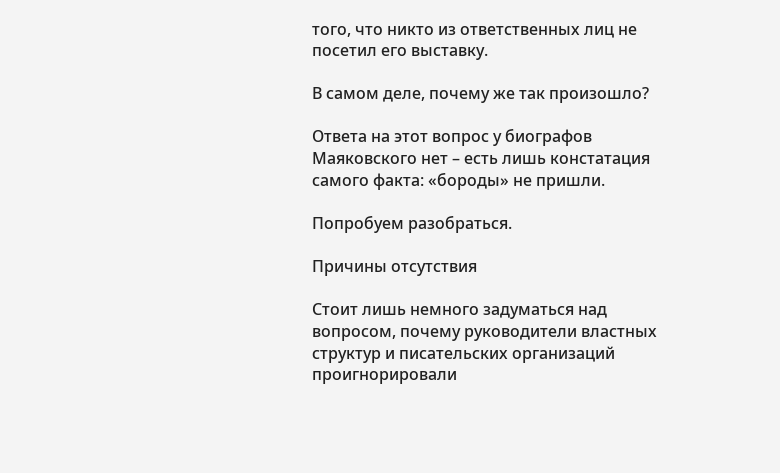того, что никто из ответственных лиц не посетил его выставку.

В самом деле, почему же так произошло?

Ответа на этот вопрос у биографов Маяковского нет – есть лишь констатация самого факта: «бороды» не пришли.

Попробуем разобраться.

Причины отсутствия

Стоит лишь немного задуматься над вопросом, почему руководители властных структур и писательских организаций проигнорировали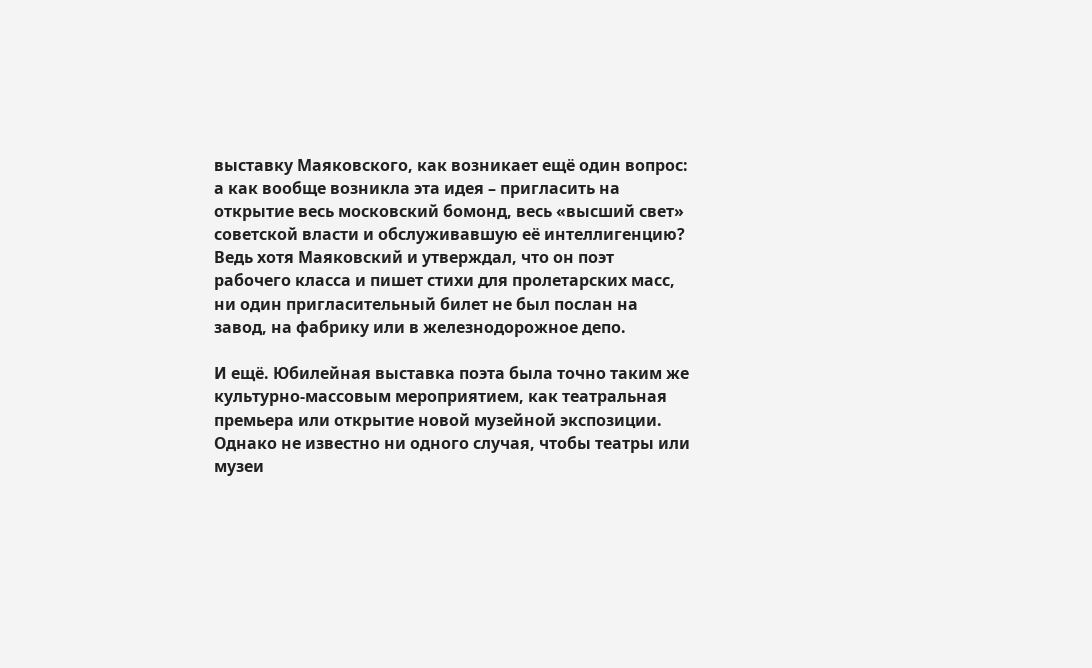выставку Маяковского, как возникает ещё один вопрос: а как вообще возникла эта идея – пригласить на открытие весь московский бомонд, весь «высший свет» советской власти и обслуживавшую её интеллигенцию? Ведь хотя Маяковский и утверждал, что он поэт рабочего класса и пишет стихи для пролетарских масс, ни один пригласительный билет не был послан на завод, на фабрику или в железнодорожное депо.

И ещё. Юбилейная выставка поэта была точно таким же культурно-массовым мероприятием, как театральная премьера или открытие новой музейной экспозиции. Однако не известно ни одного случая, чтобы театры или музеи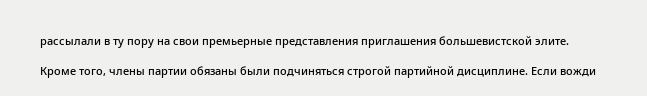рассылали в ту пору на свои премьерные представления приглашения большевистской элите.

Кроме того, члены партии обязаны были подчиняться строгой партийной дисциплине. Если вожди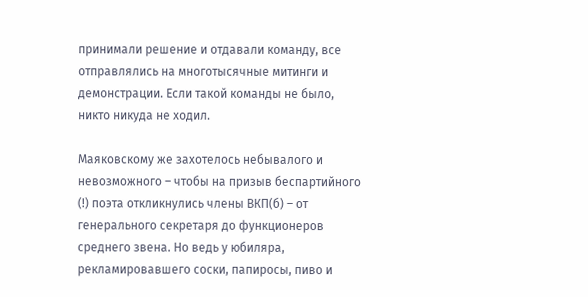принимали решение и отдавали команду, все отправлялись на многотысячные митинги и демонстрации. Если такой команды не было, никто никуда не ходил.

Маяковскому же захотелось небывалого и невозможного – чтобы на призыв беспартийного (!) поэта откликнулись члены ВКП(б) – от генерального секретаря до функционеров среднего звена. Но ведь у юбиляра, рекламировавшего соски, папиросы, пиво и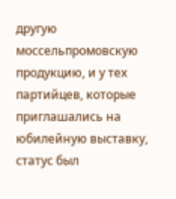другую моссельпромовскую продукцию, и у тех партийцев, которые приглашались на юбилейную выставку, статус был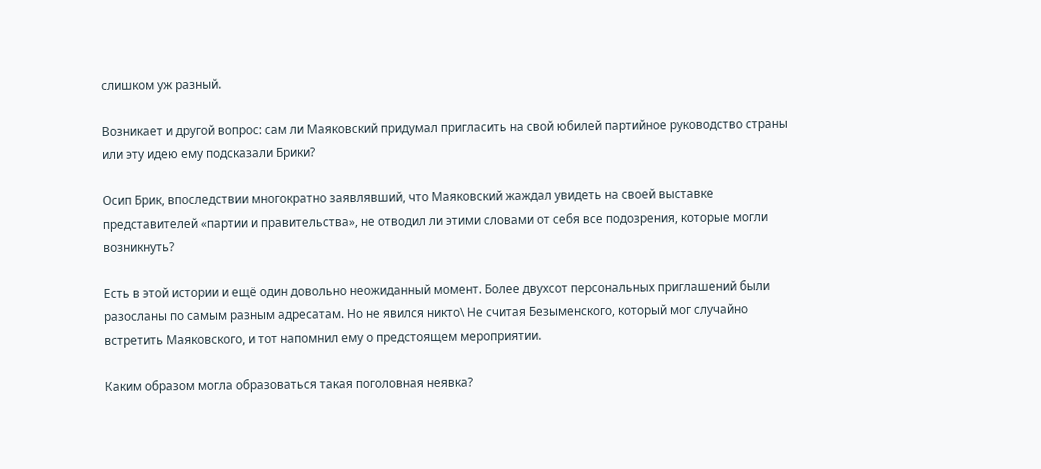слишком уж разный.

Возникает и другой вопрос: сам ли Маяковский придумал пригласить на свой юбилей партийное руководство страны или эту идею ему подсказали Брики?

Осип Брик, впоследствии многократно заявлявший, что Маяковский жаждал увидеть на своей выставке представителей «партии и правительства», не отводил ли этими словами от себя все подозрения, которые могли возникнуть?

Есть в этой истории и ещё один довольно неожиданный момент. Более двухсот персональных приглашений были разосланы по самым разным адресатам. Но не явился никто\ Не считая Безыменского, который мог случайно встретить Маяковского, и тот напомнил ему о предстоящем мероприятии.

Каким образом могла образоваться такая поголовная неявка?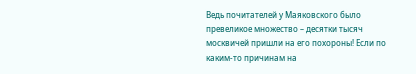Ведь почитателей у Маяковского было превеликое множество – десятки тысяч москвичей пришли на его похороны! Если по каким-то причинам на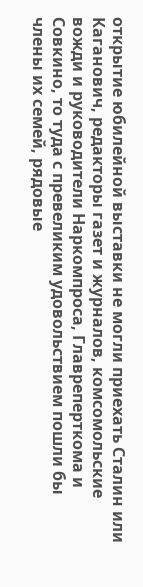открытие юбилейной выставки не могли приехать Сталин или Каганович, редакторы газет и журналов, комсомольские вожди и руководители Наркомпроса, Главреперткома и Совкино, то туда с превеликим удовольствием пошли бы члены их семей, рядовые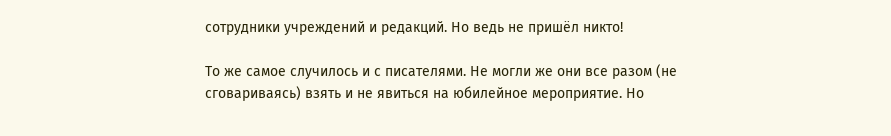сотрудники учреждений и редакций. Но ведь не пришёл никто!

То же самое случилось и с писателями. Не могли же они все разом (не сговариваясь) взять и не явиться на юбилейное мероприятие. Но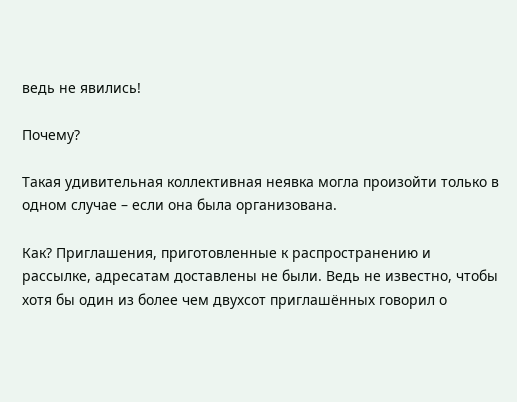ведь не явились!

Почему?

Такая удивительная коллективная неявка могла произойти только в одном случае – если она была организована.

Как? Приглашения, приготовленные к распространению и рассылке, адресатам доставлены не были. Ведь не известно, чтобы хотя бы один из более чем двухсот приглашённых говорил о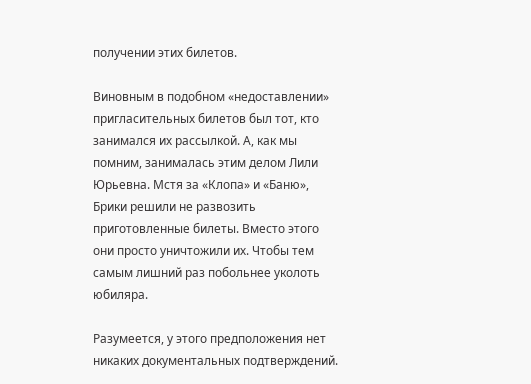получении этих билетов.

Виновным в подобном «недоставлении» пригласительных билетов был тот, кто занимался их рассылкой. А, как мы помним, занималась этим делом Лили Юрьевна. Мстя за «Клопа» и «Баню», Брики решили не развозить приготовленные билеты. Вместо этого они просто уничтожили их. Чтобы тем самым лишний раз побольнее уколоть юбиляра.

Разумеется, у этого предположения нет никаких документальных подтверждений.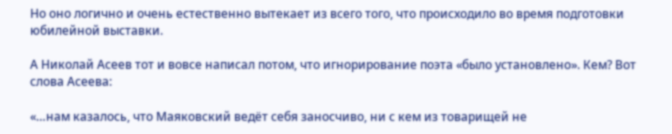Но оно логично и очень естественно вытекает из всего того, что происходило во время подготовки юбилейной выставки.

А Николай Асеев тот и вовсе написал потом, что игнорирование поэта «было установлено». Кем? Вот слова Асеева:

«…нам казалось, что Маяковский ведёт себя заносчиво, ни с кем из товарищей не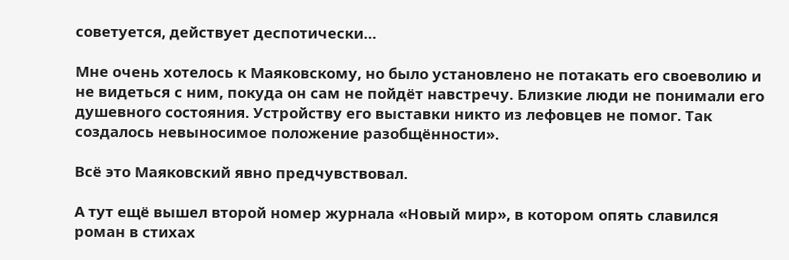советуется, действует деспотически…

Мне очень хотелось к Маяковскому, но было установлено не потакать его своеволию и не видеться с ним, покуда он сам не пойдёт навстречу. Близкие люди не понимали его душевного состояния. Устройству его выставки никто из лефовцев не помог. Так создалось невыносимое положение разобщённости».

Всё это Маяковский явно предчувствовал.

А тут ещё вышел второй номер журнала «Новый мир», в котором опять славился роман в стихах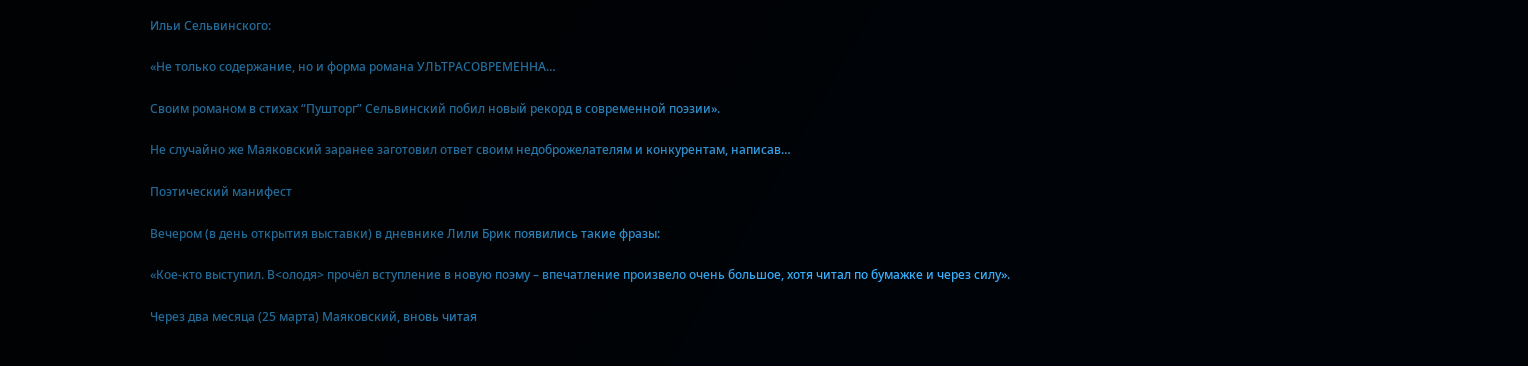Ильи Сельвинского:

«Не только содержание, но и форма романа УЛЬТРАСОВРЕМЕННА…

Своим романом в стихах “Пушторг” Сельвинский побил новый рекорд в современной поэзии».

Не случайно же Маяковский заранее заготовил ответ своим недоброжелателям и конкурентам, написав…

Поэтический манифест

Вечером (в день открытия выставки) в дневнике Лили Брик появились такие фразы:

«Кое-кто выступил. В<олодя> прочёл вступление в новую поэму – впечатление произвело очень большое, хотя читал по бумажке и через силу».

Через два месяца (25 марта) Маяковский, вновь читая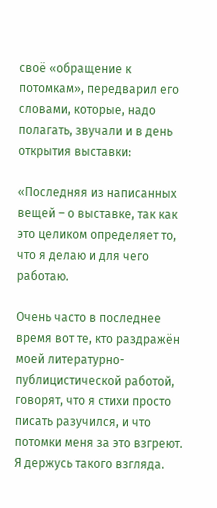своё «обращение к потомкам», передварил его словами, которые, надо полагать, звучали и в день открытия выставки:

«Последняя из написанных вещей – о выставке, так как это целиком определяет то, что я делаю и для чего работаю.

Очень часто в последнее время вот те, кто раздражён моей литературно-публицистической работой, говорят, что я стихи просто писать разучился, и что потомки меня за это взгреют. Я держусь такого взгляда.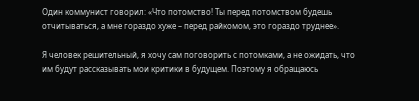Один коммунист говорил: «Что потомство! Ты перед потомством будешь отчитываться, а мне гораздо хуже – перед райкомом, это гораздо труднее».

Я человек решительный, я хочу сам поговорить с потомками, а не ожидать, что им будут рассказывать мои критики в будущем. Поэтому я обращаюсь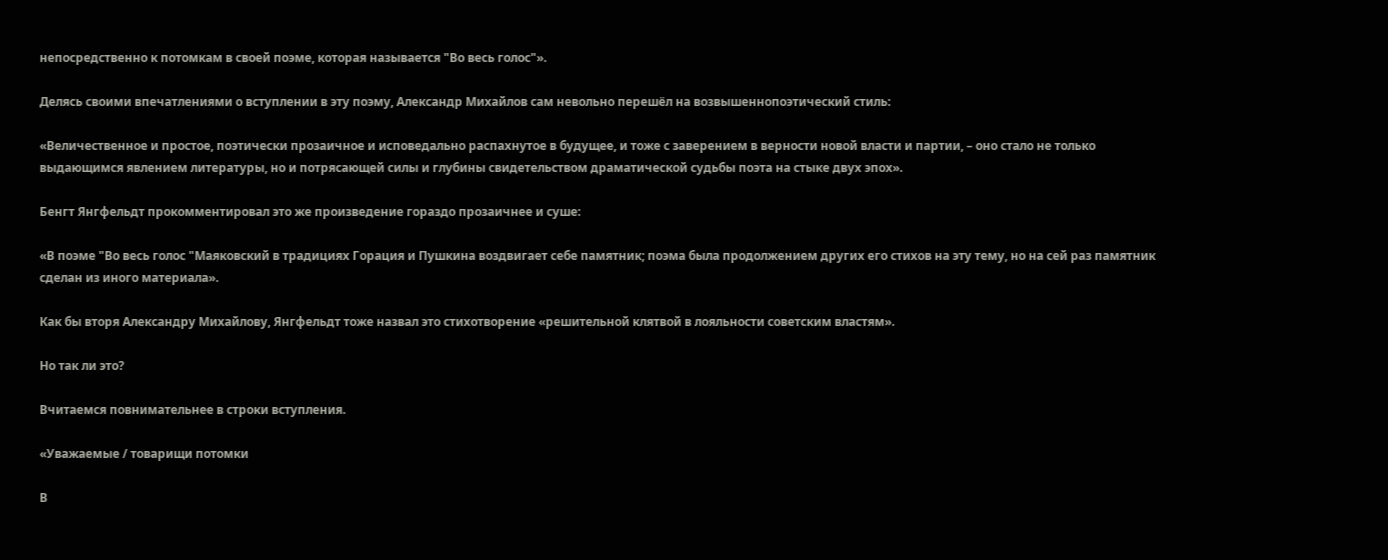непосредственно к потомкам в своей поэме, которая называется "Во весь голос"».

Делясь своими впечатлениями о вступлении в эту поэму, Александр Михайлов сам невольно перешёл на возвышеннопоэтический стиль:

«Величественное и простое, поэтически прозаичное и исповедально распахнутое в будущее, и тоже с заверением в верности новой власти и партии, – оно стало не только выдающимся явлением литературы, но и потрясающей силы и глубины свидетельством драматической судьбы поэта на стыке двух эпох».

Бенгт Янгфельдт прокомментировал это же произведение гораздо прозаичнее и суше:

«В поэме "Во весь голос "Маяковский в традициях Горация и Пушкина воздвигает себе памятник; поэма была продолжением других его стихов на эту тему, но на сей раз памятник сделан из иного материала».

Как бы вторя Александру Михайлову, Янгфельдт тоже назвал это стихотворение «решительной клятвой в лояльности советским властям».

Но так ли это?

Вчитаемся повнимательнее в строки вступления.

«Уважаемые / товарищи потомки

В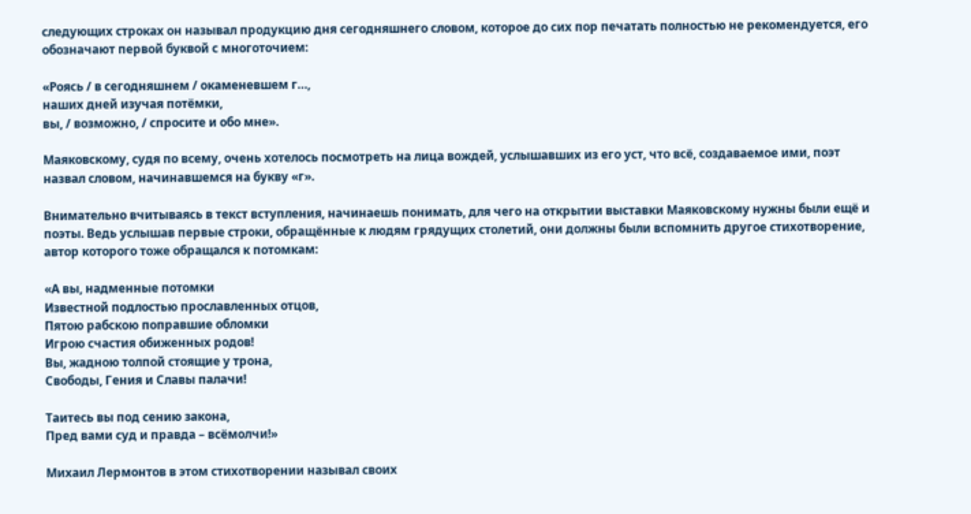следующих строках он называл продукцию дня сегодняшнего словом, которое до сих пор печатать полностью не рекомендуется, его обозначают первой буквой с многоточием:

«Роясь / в сегодняшнем / окаменевшем г…,
наших дней изучая потёмки,
вы, / возможно, / спросите и обо мне».

Маяковскому, судя по всему, очень хотелось посмотреть на лица вождей, услышавших из его уст, что всё, создаваемое ими, поэт назвал словом, начинавшемся на букву «г».

Внимательно вчитываясь в текст вступления, начинаешь понимать, для чего на открытии выставки Маяковскому нужны были ещё и поэты. Ведь услышав первые строки, обращённые к людям грядущих столетий, они должны были вспомнить другое стихотворение, автор которого тоже обращался к потомкам:

«А вы, надменные потомки
Известной подлостью прославленных отцов,
Пятою рабскою поправшие обломки
Игрою счастия обиженных родов!
Вы, жадною толпой стоящие у трона,
Свободы, Гения и Славы палачи!

Таитесь вы под сению закона,
Пред вами суд и правда – всёмолчи!»

Михаил Лермонтов в этом стихотворении называл своих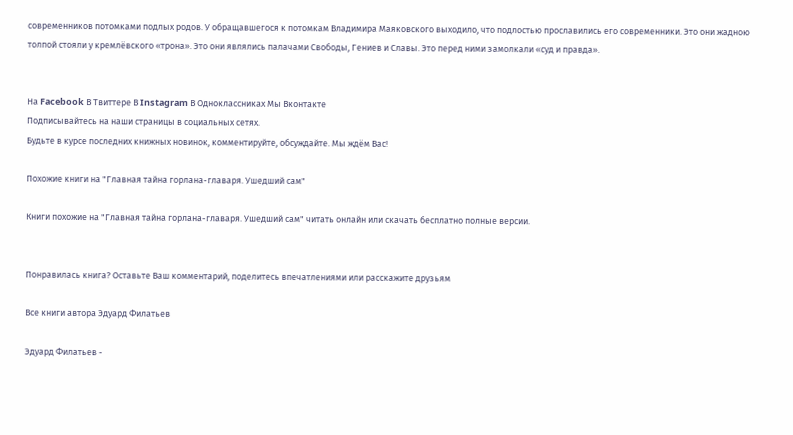современников потомками подлых родов. У обращавшегося к потомкам Владимира Маяковского выходило, что подлостью прославились его современники. Это они жадною толпой стояли у кремлёвского «трона». Это они являлись палачами Свободы, Гениев и Славы. Это перед ними замолкали «суд и правда».


На Facebook В Твиттере В Instagram В Одноклассниках Мы Вконтакте
Подписывайтесь на наши страницы в социальных сетях.
Будьте в курсе последних книжных новинок, комментируйте, обсуждайте. Мы ждём Вас!

Похожие книги на "Главная тайна горлана-главаря. Ушедший сам"

Книги похожие на "Главная тайна горлана-главаря. Ушедший сам" читать онлайн или скачать бесплатно полные версии.


Понравилась книга? Оставьте Ваш комментарий, поделитесь впечатлениями или расскажите друзьям

Все книги автора Эдуард Филатьев

Эдуард Филатьев -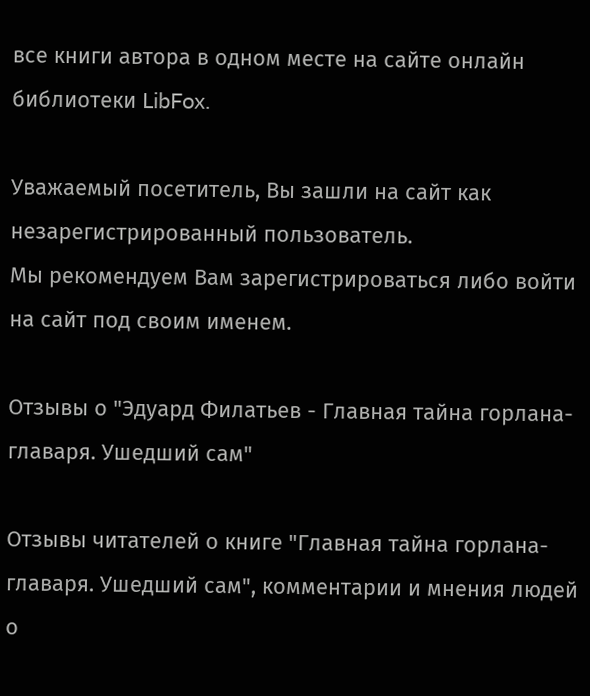все книги автора в одном месте на сайте онлайн библиотеки LibFox.

Уважаемый посетитель, Вы зашли на сайт как незарегистрированный пользователь.
Мы рекомендуем Вам зарегистрироваться либо войти на сайт под своим именем.

Отзывы о "Эдуард Филатьев - Главная тайна горлана-главаря. Ушедший сам"

Отзывы читателей о книге "Главная тайна горлана-главаря. Ушедший сам", комментарии и мнения людей о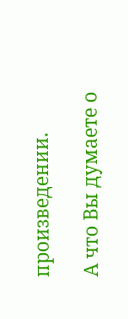произведении.

А что Вы думаете о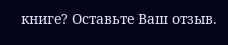книге? Оставьте Ваш отзыв.